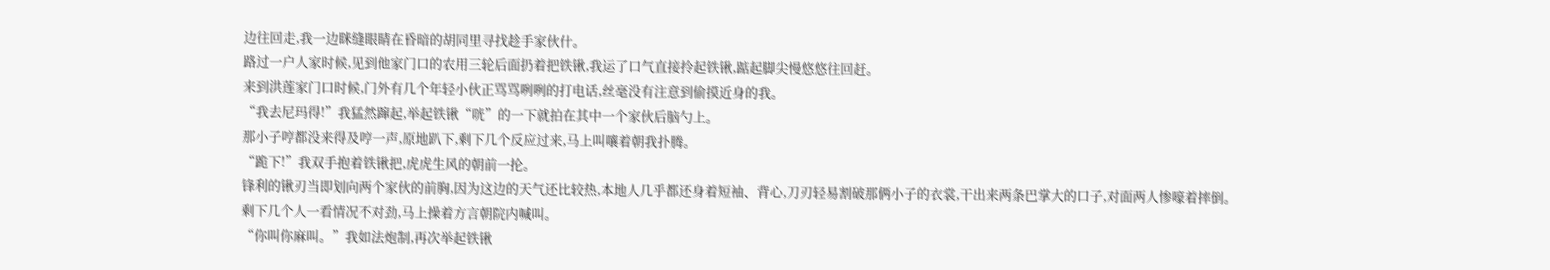边往回走,我一边眯缝眼睛在昏暗的胡同里寻找趁手家伙什。
路过一户人家时候,见到他家门口的农用三轮后面扔着把铁锹,我运了口气直接拎起铁锹,踮起脚尖慢悠悠往回赶。
来到洪莲家门口时候,门外有几个年轻小伙正骂骂咧咧的打电话,丝毫没有注意到偷摸近身的我。
“我去尼玛得!”我猛然蹿起,举起铁锹“咣”的一下就拍在其中一个家伙后脑勺上。
那小子哼都没来得及哼一声,原地趴下,剩下几个反应过来,马上叫嚷着朝我扑腾。
“跪下!”我双手抱着铁锹把,虎虎生风的朝前一抡。
锋利的锹刃当即划向两个家伙的前胸,因为这边的天气还比较热,本地人几乎都还身着短袖、背心,刀刃轻易割破那俩小子的衣裳,干出来两条巴掌大的口子,对面两人惨嚎着摔倒。
剩下几个人一看情况不对劲,马上操着方言朝院内喊叫。
“你叫你麻叫。”我如法炮制,再次举起铁锹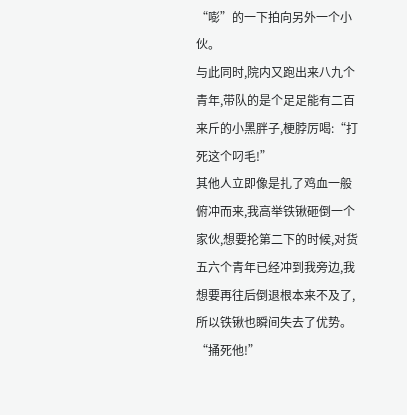“嘭”的一下拍向另外一个小伙。
与此同时,院内又跑出来八九个青年,带队的是个足足能有二百来斤的小黑胖子,梗脖厉喝:“打死这个叼毛!”
其他人立即像是扎了鸡血一般俯冲而来,我高举铁锹砸倒一个家伙,想要抡第二下的时候,对货五六个青年已经冲到我旁边,我想要再往后倒退根本来不及了,所以铁锹也瞬间失去了优势。
“捅死他!”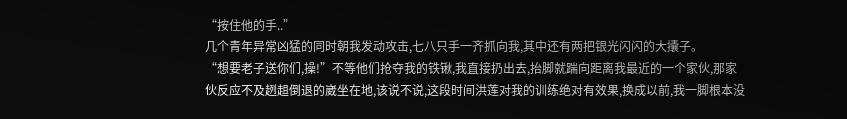“按住他的手..”
几个青年异常凶猛的同时朝我发动攻击,七八只手一齐抓向我,其中还有两把银光闪闪的大攮子。
“想要老子送你们,操!”不等他们抢夺我的铁锹,我直接扔出去,抬脚就踹向距离我最近的一个家伙,那家伙反应不及趔趄倒退的崴坐在地,该说不说,这段时间洪莲对我的训练绝对有效果,换成以前,我一脚根本没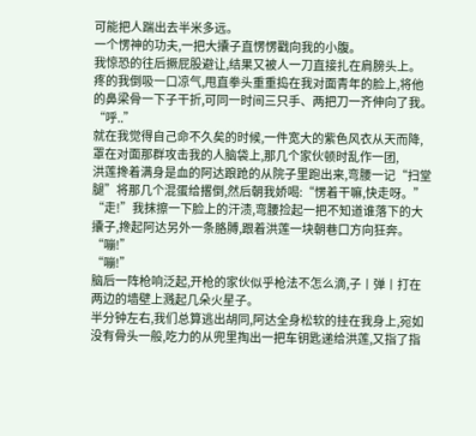可能把人踹出去半米多远。
一个愣神的功夫,一把大攮子直愣愣戳向我的小腹。
我惊恐的往后撅屁股避让,结果又被人一刀直接扎在肩膀头上。
疼的我倒吸一口凉气,甩直拳头重重捣在我对面青年的脸上,将他的鼻梁骨一下子干折,可同一时间三只手、两把刀一齐伸向了我。
“呼..”
就在我觉得自己命不久矣的时候,一件宽大的紫色风衣从天而降,罩在对面那群攻击我的人脑袋上,那几个家伙顿时乱作一团,
洪莲搀着满身是血的阿达踉跄的从院子里跑出来,弯腰一记“扫堂腿”将那几个混蛋给撂倒,然后朝我娇喝:“愣着干嘛,快走呀。”
“走!”我抹擦一下脸上的汗渍,弯腰捡起一把不知道谁落下的大攮子,搀起阿达另外一条胳膊,跟着洪莲一块朝巷口方向狂奔。
“嘣!”
“嘣!”
脑后一阵枪响泛起,开枪的家伙似乎枪法不怎么滴,子丨弹丨打在两边的墙壁上溅起几朵火星子。
半分钟左右,我们总算逃出胡同,阿达全身松软的挂在我身上,宛如没有骨头一般,吃力的从兜里掏出一把车钥匙递给洪莲,又指了指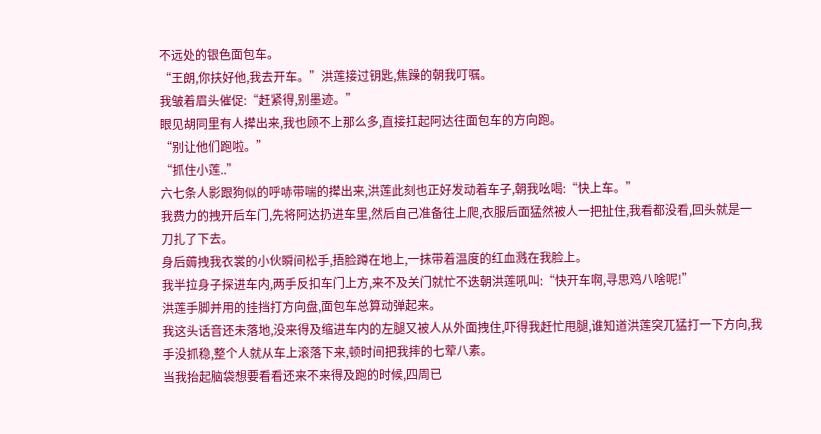不远处的银色面包车。
“王朗,你扶好他,我去开车。”洪莲接过钥匙,焦躁的朝我叮嘱。
我皱着眉头催促:“赶紧得,别墨迹。”
眼见胡同里有人撵出来,我也顾不上那么多,直接扛起阿达往面包车的方向跑。
“别让他们跑啦。”
“抓住小莲..”
六七条人影跟狗似的呼哧带喘的撵出来,洪莲此刻也正好发动着车子,朝我吆喝:“快上车。”
我费力的拽开后车门,先将阿达扔进车里,然后自己准备往上爬,衣服后面猛然被人一把扯住,我看都没看,回头就是一刀扎了下去。
身后薅拽我衣裳的小伙瞬间松手,捂脸蹲在地上,一抹带着温度的红血溅在我脸上。
我半拉身子探进车内,两手反扣车门上方,来不及关门就忙不迭朝洪莲吼叫:“快开车啊,寻思鸡八啥呢!”
洪莲手脚并用的挂挡打方向盘,面包车总算动弹起来。
我这头话音还未落地,没来得及缩进车内的左腿又被人从外面拽住,吓得我赶忙甩腿,谁知道洪莲突兀猛打一下方向,我手没抓稳,整个人就从车上滚落下来,顿时间把我摔的七荤八素。
当我抬起脑袋想要看看还来不来得及跑的时候,四周已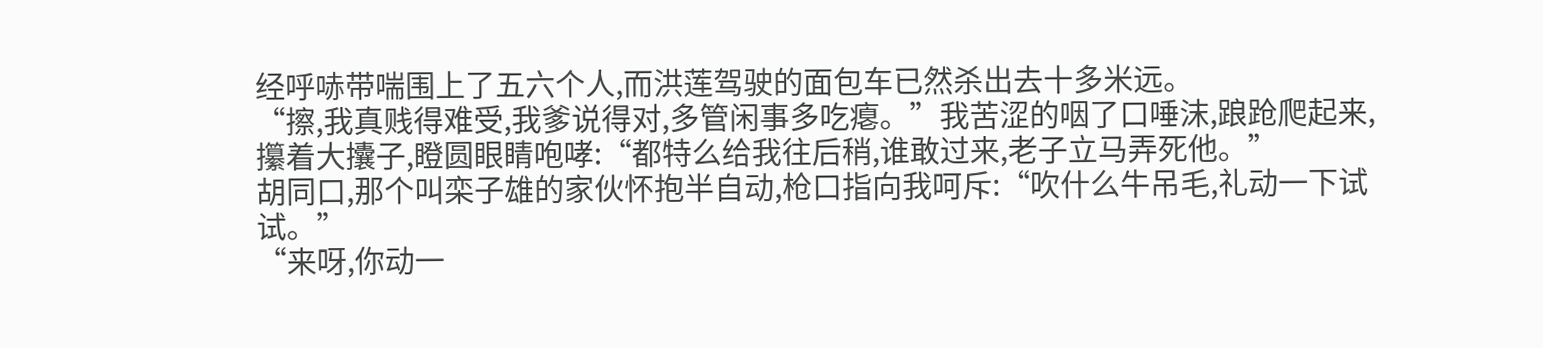经呼哧带喘围上了五六个人,而洪莲驾驶的面包车已然杀出去十多米远。
“擦,我真贱得难受,我爹说得对,多管闲事多吃瘪。”我苦涩的咽了口唾沫,踉跄爬起来,攥着大攮子,瞪圆眼睛咆哮:“都特么给我往后稍,谁敢过来,老子立马弄死他。”
胡同口,那个叫栾子雄的家伙怀抱半自动,枪口指向我呵斥:“吹什么牛吊毛,礼动一下试试。”
“来呀,你动一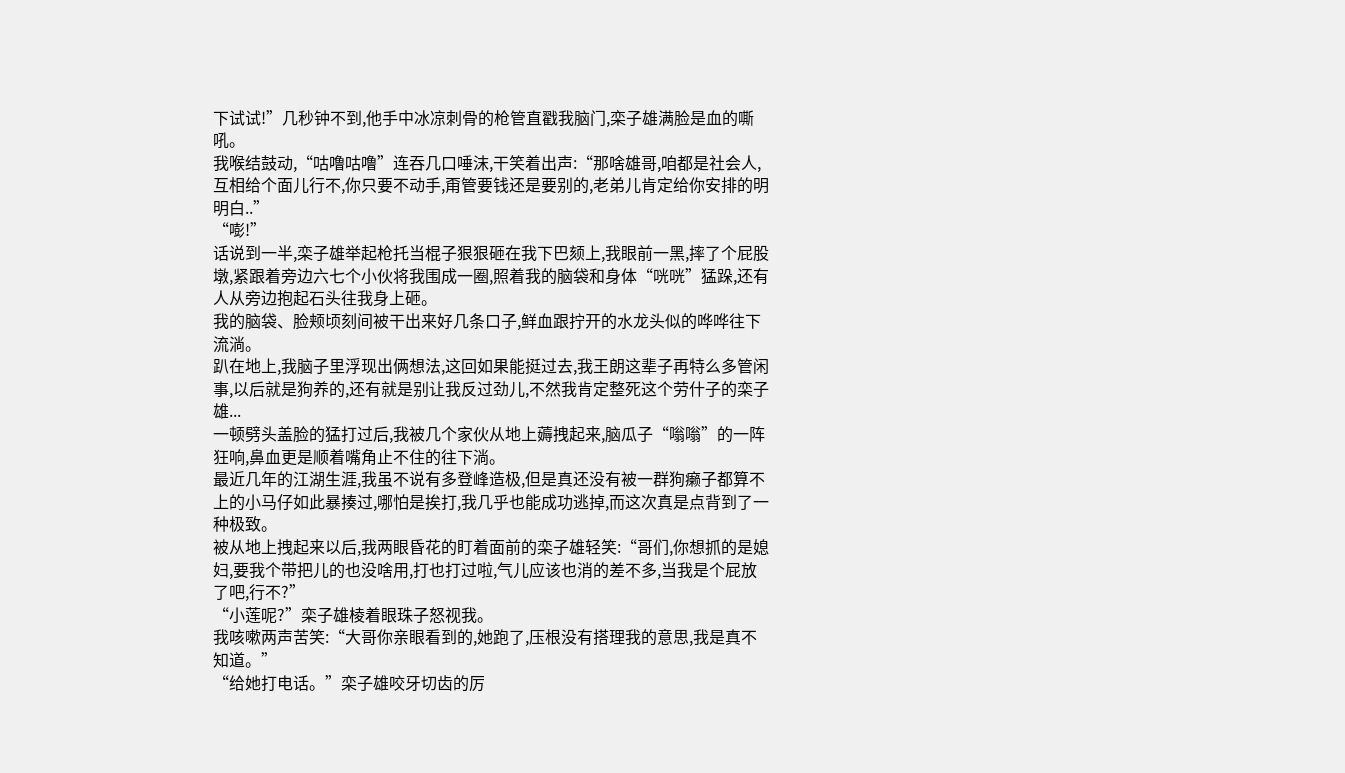下试试!”几秒钟不到,他手中冰凉刺骨的枪管直戳我脑门,栾子雄满脸是血的嘶吼。
我喉结鼓动,“咕噜咕噜”连吞几口唾沫,干笑着出声:“那啥雄哥,咱都是社会人,互相给个面儿行不,你只要不动手,甭管要钱还是要别的,老弟儿肯定给你安排的明明白..”
“嘭!”
话说到一半,栾子雄举起枪托当棍子狠狠砸在我下巴颏上,我眼前一黑,摔了个屁股墩,紧跟着旁边六七个小伙将我围成一圈,照着我的脑袋和身体“咣咣”猛跺,还有人从旁边抱起石头往我身上砸。
我的脑袋、脸颊顷刻间被干出来好几条口子,鲜血跟拧开的水龙头似的哗哗往下流淌。
趴在地上,我脑子里浮现出俩想法,这回如果能挺过去,我王朗这辈子再特么多管闲事,以后就是狗养的,还有就是别让我反过劲儿,不然我肯定整死这个劳什子的栾子雄...
一顿劈头盖脸的猛打过后,我被几个家伙从地上薅拽起来,脑瓜子“嗡嗡”的一阵狂响,鼻血更是顺着嘴角止不住的往下淌。
最近几年的江湖生涯,我虽不说有多登峰造极,但是真还没有被一群狗癞子都算不上的小马仔如此暴揍过,哪怕是挨打,我几乎也能成功逃掉,而这次真是点背到了一种极致。
被从地上拽起来以后,我两眼昏花的盯着面前的栾子雄轻笑:“哥们,你想抓的是媳妇,要我个带把儿的也没啥用,打也打过啦,气儿应该也消的差不多,当我是个屁放了吧,行不?”
“小莲呢?”栾子雄棱着眼珠子怒视我。
我咳嗽两声苦笑:“大哥你亲眼看到的,她跑了,压根没有搭理我的意思,我是真不知道。”
“给她打电话。”栾子雄咬牙切齿的厉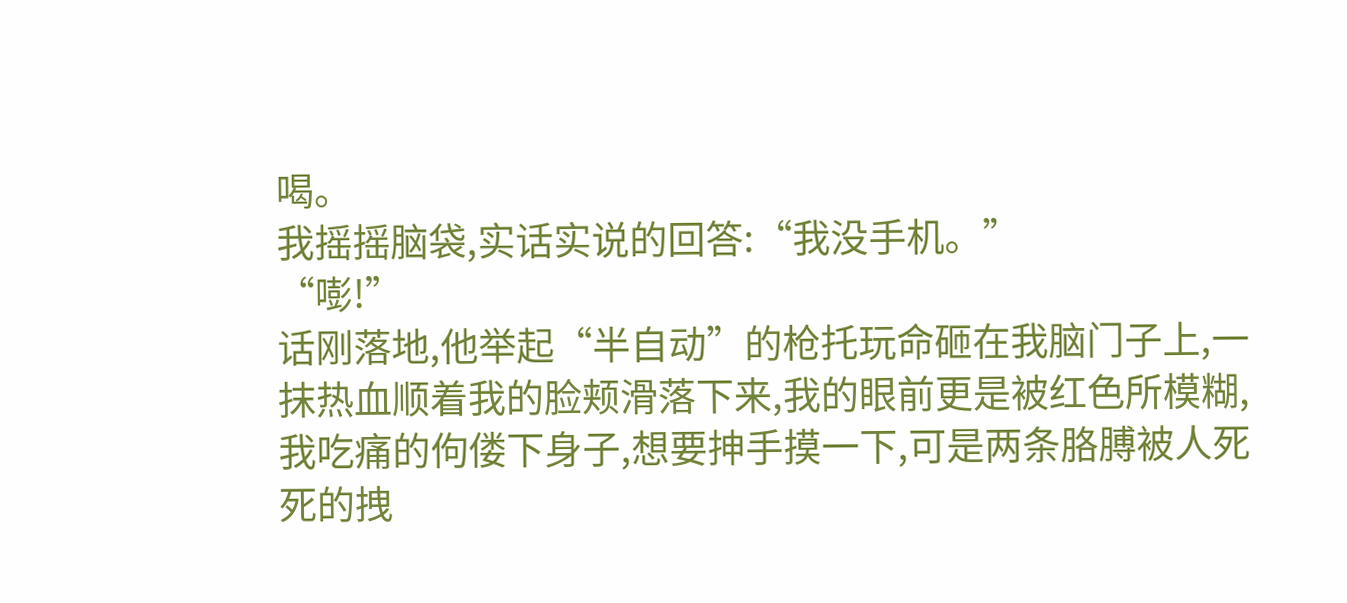喝。
我摇摇脑袋,实话实说的回答:“我没手机。”
“嘭!”
话刚落地,他举起“半自动”的枪托玩命砸在我脑门子上,一抹热血顺着我的脸颊滑落下来,我的眼前更是被红色所模糊,我吃痛的佝偻下身子,想要抻手摸一下,可是两条胳膊被人死死的拽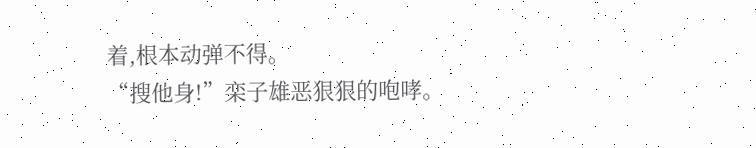着,根本动弹不得。
“搜他身!”栾子雄恶狠狠的咆哮。